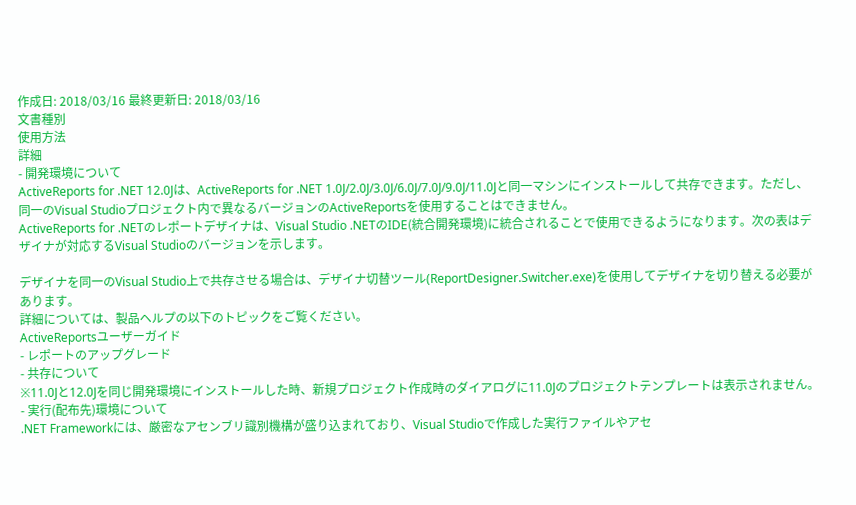作成日: 2018/03/16 最終更新日: 2018/03/16
文書種別
使用方法
詳細
- 開発環境について
ActiveReports for .NET 12.0Jは、ActiveReports for .NET 1.0J/2.0J/3.0J/6.0J/7.0J/9.0J/11.0Jと同一マシンにインストールして共存できます。ただし、同一のVisual Studioプロジェクト内で異なるバージョンのActiveReportsを使用することはできません。
ActiveReports for .NETのレポートデザイナは、Visual Studio .NETのIDE(統合開発環境)に統合されることで使用できるようになります。次の表はデザイナが対応するVisual Studioのバージョンを示します。

デザイナを同一のVisual Studio上で共存させる場合は、デザイナ切替ツール(ReportDesigner.Switcher.exe)を使用してデザイナを切り替える必要があります。
詳細については、製品ヘルプの以下のトピックをご覧ください。
ActiveReportsユーザーガイド
- レポートのアップグレード
- 共存について
※11.0Jと12.0Jを同じ開発環境にインストールした時、新規プロジェクト作成時のダイアログに11.0Jのプロジェクトテンプレートは表示されません。
- 実行(配布先)環境について
.NET Frameworkには、厳密なアセンブリ識別機構が盛り込まれており、Visual Studioで作成した実行ファイルやアセ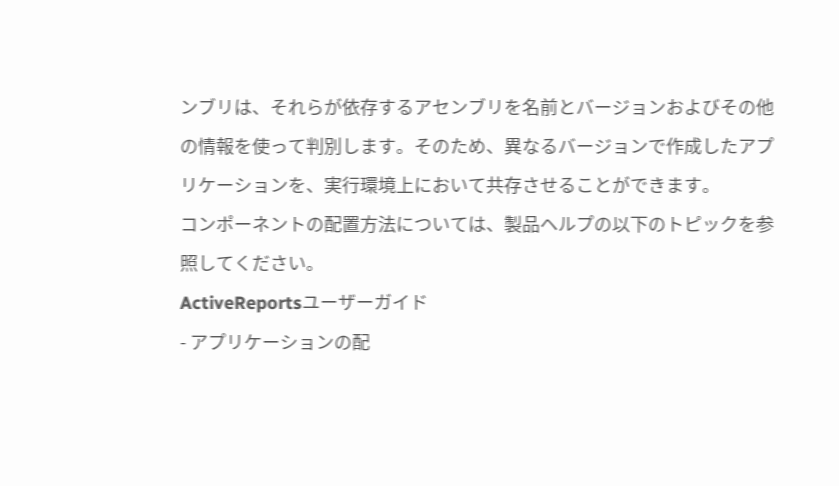ンブリは、それらが依存するアセンブリを名前とバージョンおよびその他の情報を使って判別します。そのため、異なるバージョンで作成したアプリケーションを、実行環境上において共存させることができます。
コンポーネントの配置方法については、製品ヘルプの以下のトピックを参照してください。
ActiveReportsユーザーガイド
- アプリケーションの配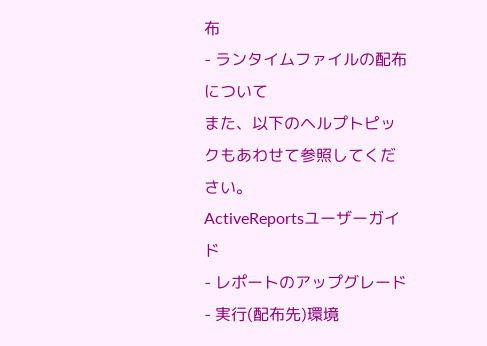布
- ランタイムファイルの配布について
また、以下のヘルプトピックもあわせて参照してください。
ActiveReportsユーザーガイド
- レポートのアップグレード
- 実行(配布先)環境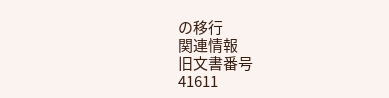の移行
関連情報
旧文書番号
41611